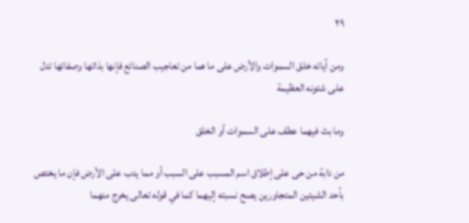٢٩

ومن آياته خلق السموات والأرض على ما هما من تعاجيب الصنائع فإنها بذاتها وصفاتها تدل على شئونه العظيمة

وما بث فيهما عطف على السموات أو الخلق

من دابة من حى على إطلاق اسم المسبب على السبب أو مما يدب على الأرض فإن ما يختص بأحد الشيئين المتجاورين يصح نسبته إليهما كما في قوله تعالى يخرج منهما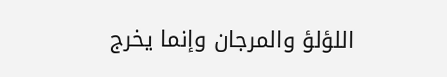اللؤلؤ والمرجان وإنما يخرج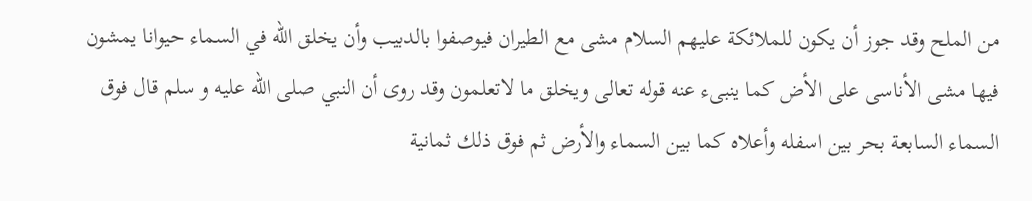من الملح وقد جوز أن يكون للملائكة عليهم السلام مشى مع الطيران فيوصفوا بالدبيب وأن يخلق اللّه في السماء حيوانا يمشون فيها مشى الأناسى على الأض كما ينبىء عنه قوله تعالى ويخلق ما لاتعلمون وقد روى أن النبي صلى اللّه عليه و سلم قال فوق السماء السابعة بحر بين اسفله وأعلاه كما بين السماء والأرض ثم فوق ذلك ثمانية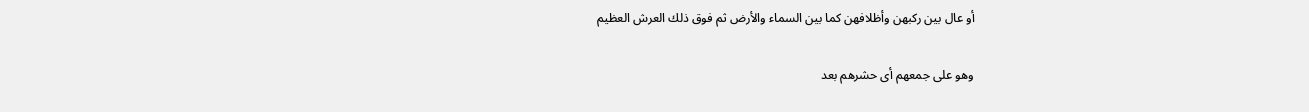أو عال بين ركبهن وأظلافهن كما بين السماء والأرض ثم فوق ذلك العرش العظيم

وهو على جمعهم أى حشرهم بعد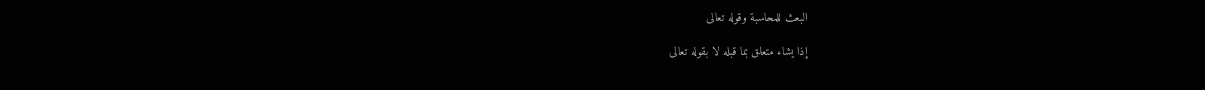البعث للمحاسبة وقوله تعالى

إذا يشاء متعلق بما قبله لا بقوله تعالى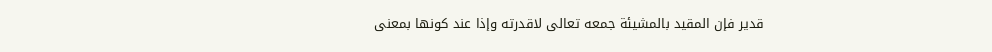قدير فإن المقيد بالمشيئة جمعه تعالى لاقدرته وإذا عند كونها بمعنى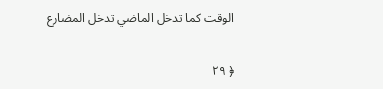الوقت كما تدخل الماضي تدخل المضارع

﴿ ٢٩